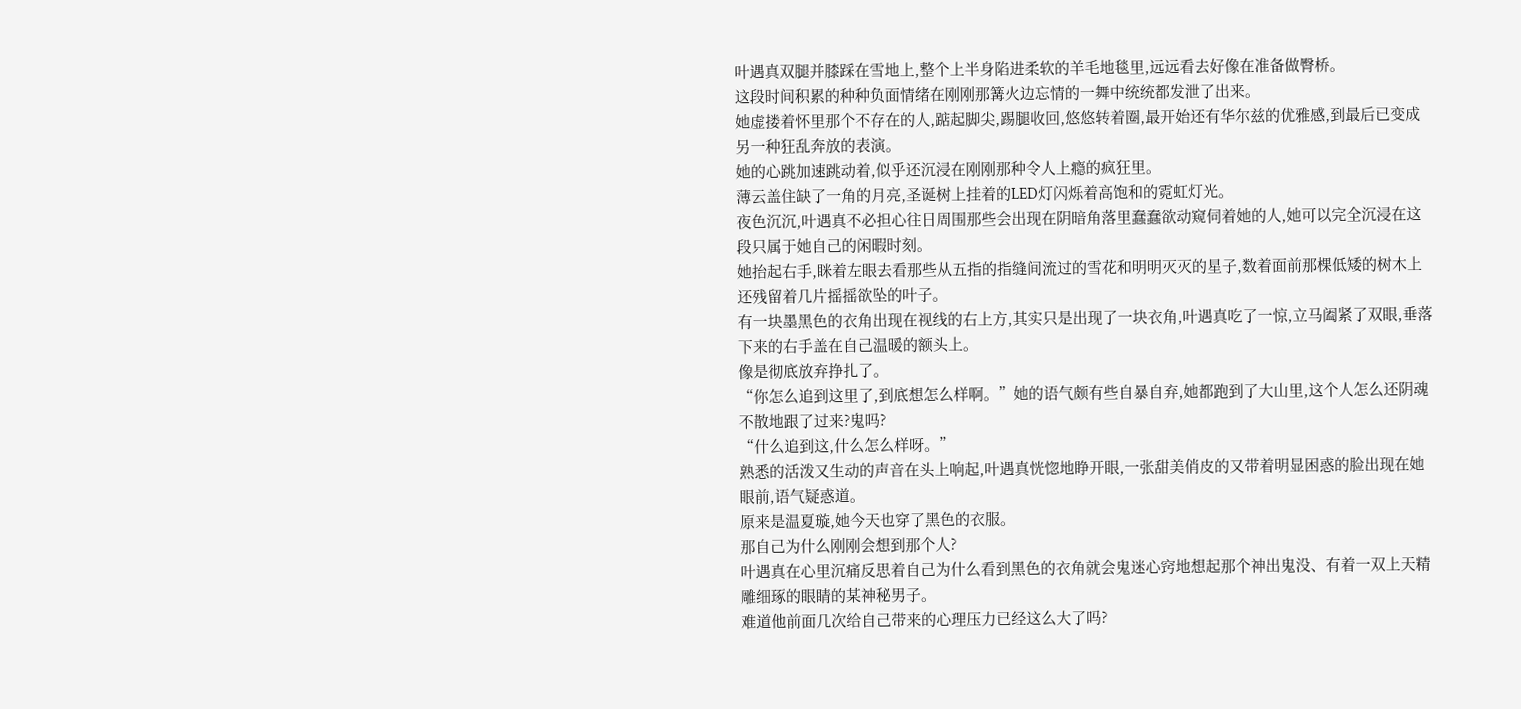叶遇真双腿并膝踩在雪地上,整个上半身陷进柔软的羊毛地毯里,远远看去好像在准备做臀桥。
这段时间积累的种种负面情绪在刚刚那篝火边忘情的一舞中统统都发泄了出来。
她虚搂着怀里那个不存在的人,踮起脚尖,踢腿收回,悠悠转着圈,最开始还有华尔兹的优雅感,到最后已变成另一种狂乱奔放的表演。
她的心跳加速跳动着,似乎还沉浸在刚刚那种令人上瘾的疯狂里。
薄云盖住缺了一角的月亮,圣诞树上挂着的LED灯闪烁着高饱和的霓虹灯光。
夜色沉沉,叶遇真不必担心往日周围那些会出现在阴暗角落里蠢蠢欲动窥伺着她的人,她可以完全沉浸在这段只属于她自己的闲暇时刻。
她抬起右手,眯着左眼去看那些从五指的指缝间流过的雪花和明明灭灭的星子,数着面前那棵低矮的树木上还残留着几片摇摇欲坠的叶子。
有一块墨黑色的衣角出现在视线的右上方,其实只是出现了一块衣角,叶遇真吃了一惊,立马阖紧了双眼,垂落下来的右手盖在自己温暖的额头上。
像是彻底放弃挣扎了。
“你怎么追到这里了,到底想怎么样啊。”她的语气颇有些自暴自弃,她都跑到了大山里,这个人怎么还阴魂不散地跟了过来?鬼吗?
“什么追到这,什么怎么样呀。”
熟悉的活泼又生动的声音在头上响起,叶遇真恍惚地睁开眼,一张甜美俏皮的又带着明显困惑的脸出现在她眼前,语气疑惑道。
原来是温夏璇,她今天也穿了黑色的衣服。
那自己为什么刚刚会想到那个人?
叶遇真在心里沉痛反思着自己为什么看到黑色的衣角就会鬼迷心窍地想起那个神出鬼没、有着一双上天精雕细琢的眼睛的某神秘男子。
难道他前面几次给自己带来的心理压力已经这么大了吗?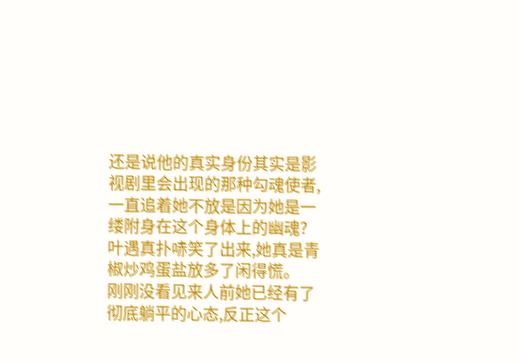还是说他的真实身份其实是影视剧里会出现的那种勾魂使者,一直追着她不放是因为她是一缕附身在这个身体上的幽魂?
叶遇真扑哧笑了出来,她真是青椒炒鸡蛋盐放多了闲得慌。
刚刚没看见来人前她已经有了彻底躺平的心态,反正这个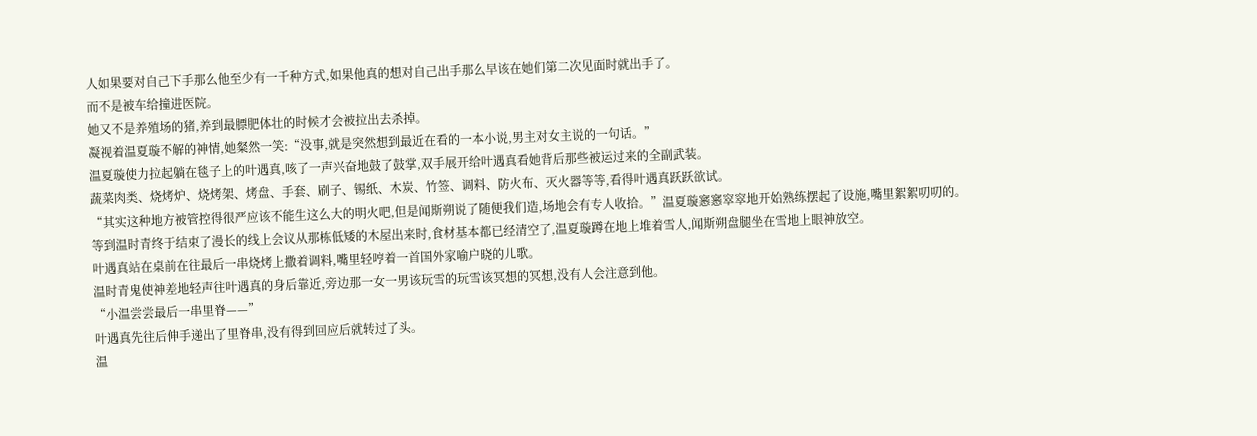人如果要对自己下手那么他至少有一千种方式,如果他真的想对自己出手那么早该在她们第二次见面时就出手了。
而不是被车给撞进医院。
她又不是养殖场的猪,养到最膘肥体壮的时候才会被拉出去杀掉。
凝视着温夏璇不解的神情,她粲然一笑:“没事,就是突然想到最近在看的一本小说,男主对女主说的一句话。”
温夏璇使力拉起躺在毯子上的叶遇真,咳了一声兴奋地鼓了鼓掌,双手展开给叶遇真看她背后那些被运过来的全副武装。
蔬菜肉类、烧烤炉、烧烤架、烤盘、手套、刷子、锡纸、木炭、竹签、调料、防火布、灭火器等等,看得叶遇真跃跃欲试。
“其实这种地方被管控得很严应该不能生这么大的明火吧,但是闻斯朔说了随便我们造,场地会有专人收拾。”温夏璇窸窸窣窣地开始熟练摆起了设施,嘴里絮絮叨叨的。
等到温时青终于结束了漫长的线上会议从那栋低矮的木屋出来时,食材基本都已经清空了,温夏璇蹲在地上堆着雪人,闻斯朔盘腿坐在雪地上眼神放空。
叶遇真站在桌前在往最后一串烧烤上撒着调料,嘴里轻哼着一首国外家喻户晓的儿歌。
温时青鬼使神差地轻声往叶遇真的身后靠近,旁边那一女一男该玩雪的玩雪该冥想的冥想,没有人会注意到他。
“小温尝尝最后一串里脊——”
叶遇真先往后伸手递出了里脊串,没有得到回应后就转过了头。
温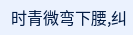时青微弯下腰,纠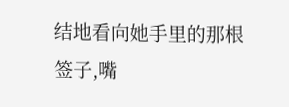结地看向她手里的那根签子,嘴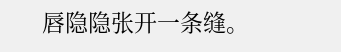唇隐隐张开一条缝。